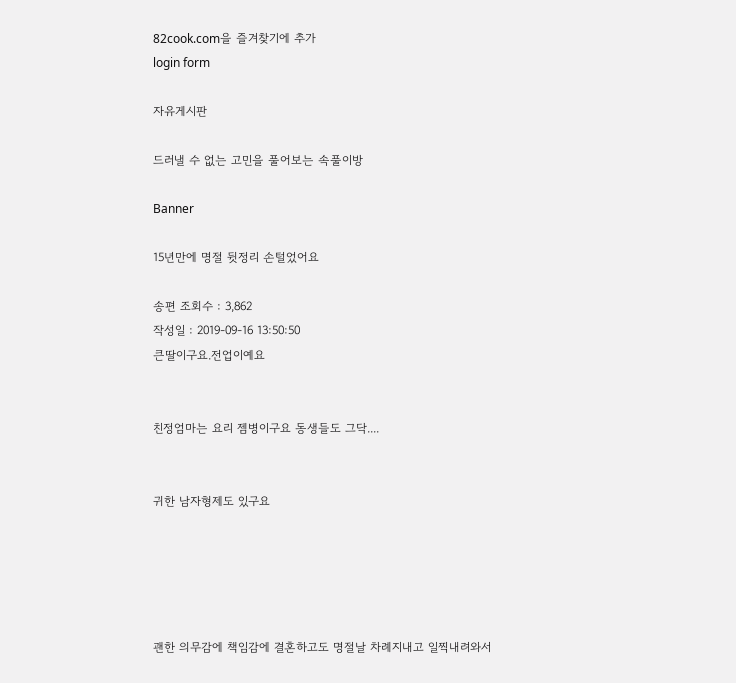82cook.com을 즐겨찾기에 추가
login form

자유게시판

드러낼 수 없는 고민을 풀어보는 속풀이방

Banner

15년만에 명절 뒷정리 손털었어요

송편 조회수 : 3,862
작성일 : 2019-09-16 13:50:50
큰딸이구요.전업이예요


친정엄마는 요리 젬병이구요 동생들도 그닥....


귀한 남자형제도 있구요





괜한 의무감에 책임감에 결혼하고도 명절날 차례지내고 일찍내려와서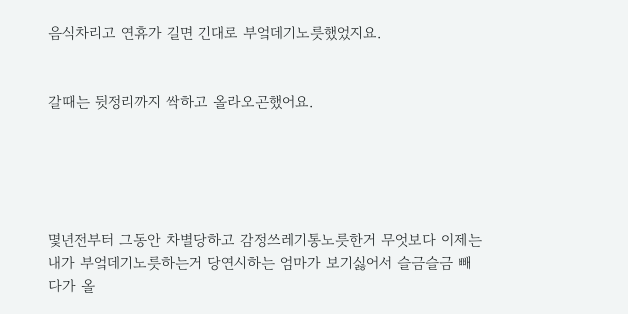음식차리고 연휴가 길면 긴대로 부엌데기노릇했었지요.


갈때는 뒷정리까지 싹하고 올라오곤했어요.





몇년전부터 그동안 차별당하고 감정쓰레기통노릇한거 무엇보다 이제는 내가 부엌데기노릇하는거 당연시하는 엄마가 보기싫어서 슬금슬금 빼다가 올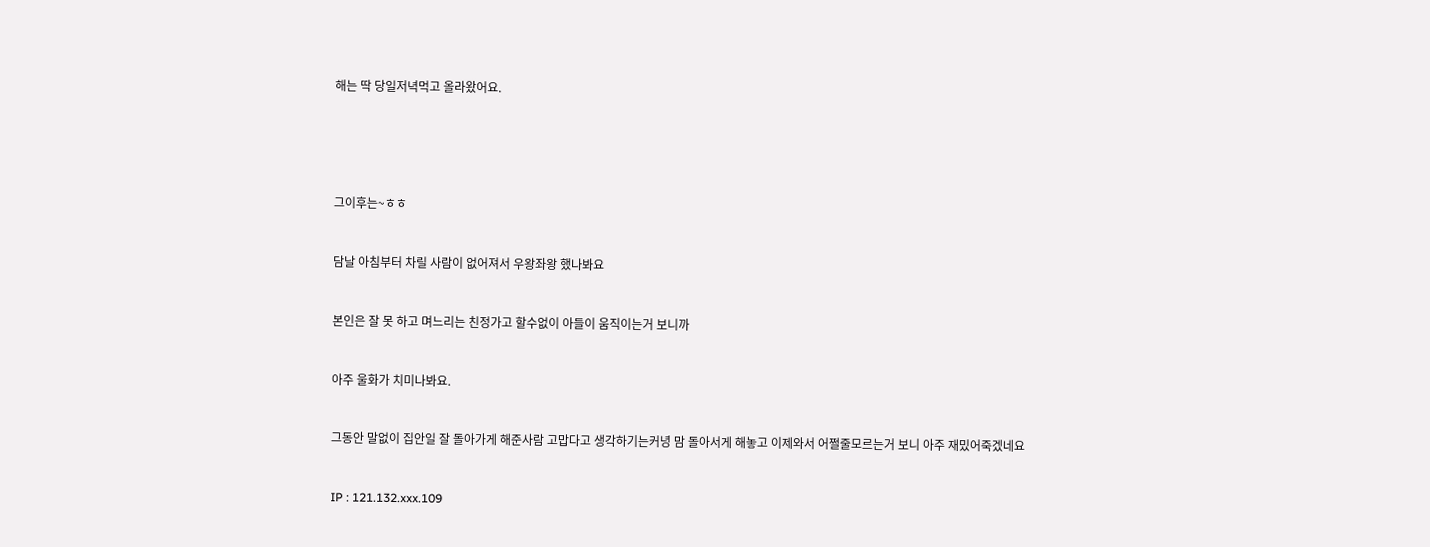해는 딱 당일저녁먹고 올라왔어요.





그이후는~ㅎㅎ


담날 아침부터 차릴 사람이 없어져서 우왕좌왕 했나봐요


본인은 잘 못 하고 며느리는 친정가고 할수없이 아들이 움직이는거 보니까


아주 울화가 치미나봐요.


그동안 말없이 집안일 잘 돌아가게 해준사람 고맙다고 생각하기는커녕 맘 돌아서게 해놓고 이제와서 어쩔줄모르는거 보니 아주 재밌어죽겠네요


IP : 121.132.xxx.109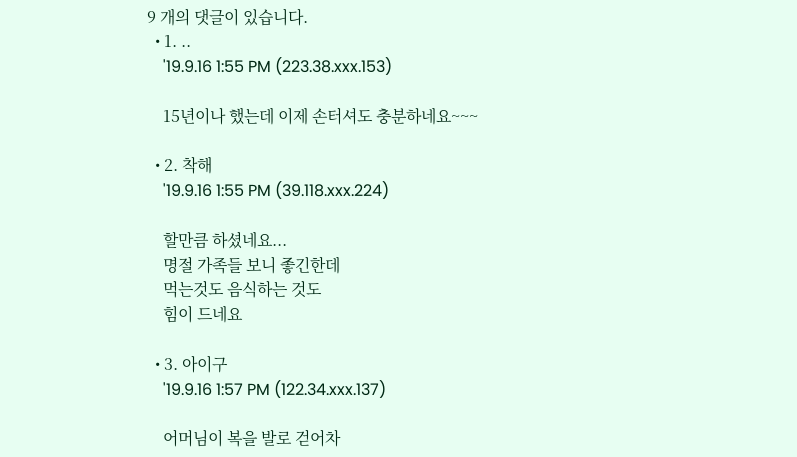9 개의 댓글이 있습니다.
  • 1. ..
    '19.9.16 1:55 PM (223.38.xxx.153)

    15년이나 했는데 이제 손터셔도 충분하네요~~~

  • 2. 착해
    '19.9.16 1:55 PM (39.118.xxx.224)

    할만큼 하셨네요...
    명절 가족들 보니 좋긴한데
    먹는것도 음식하는 것도
    힘이 드네요

  • 3. 아이구
    '19.9.16 1:57 PM (122.34.xxx.137)

    어머님이 복을 발로 걷어차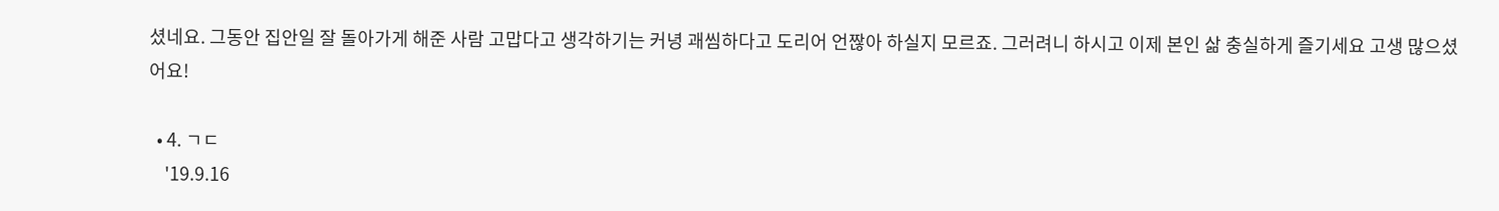셨네요. 그동안 집안일 잘 돌아가게 해준 사람 고맙다고 생각하기는 커녕 괘씸하다고 도리어 언짢아 하실지 모르죠. 그러려니 하시고 이제 본인 삶 충실하게 즐기세요 고생 많으셨어요!

  • 4. ㄱㄷ
    '19.9.16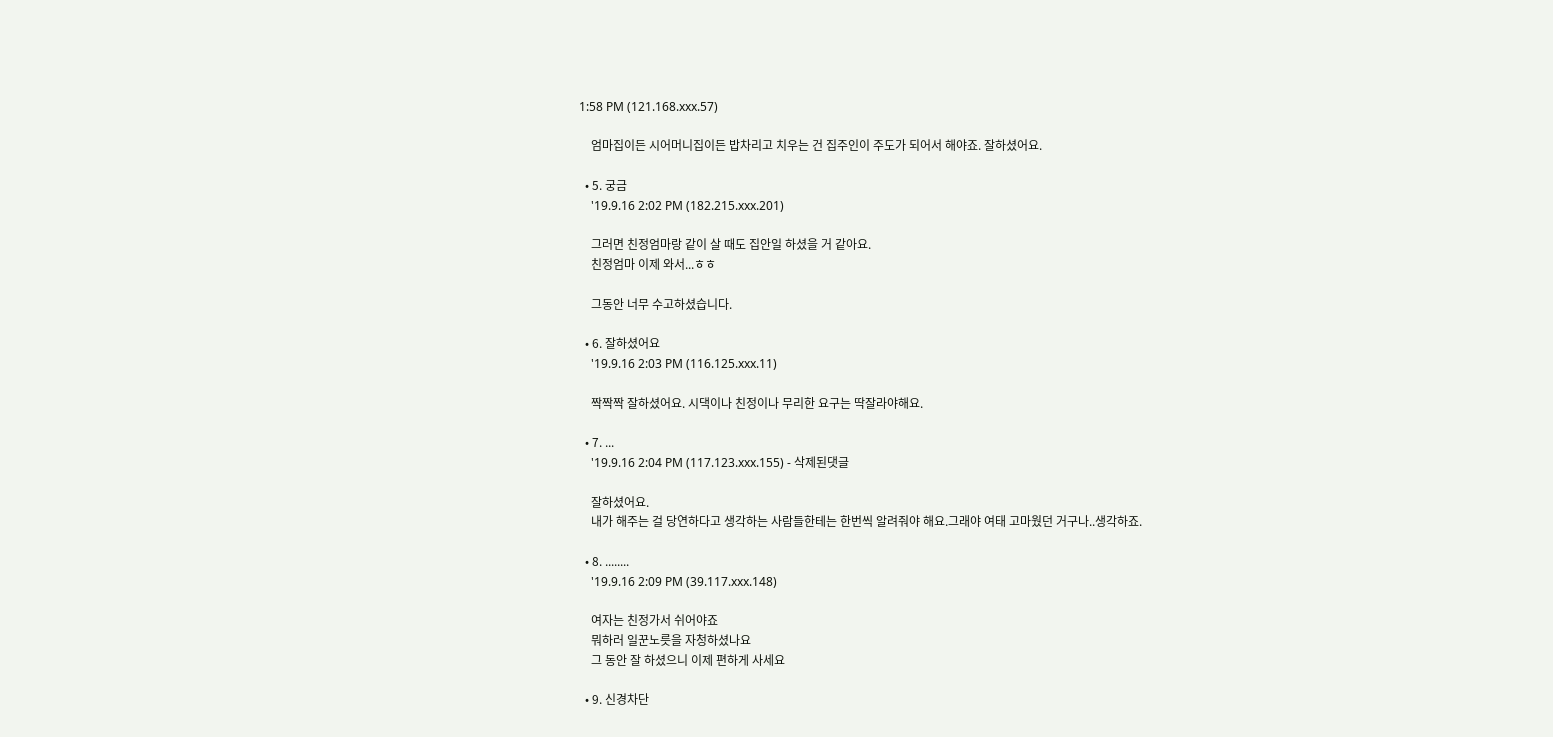1:58 PM (121.168.xxx.57)

    엄마집이든 시어머니집이든 밥차리고 치우는 건 집주인이 주도가 되어서 해야죠. 잘하셨어요.

  • 5. 궁금
    '19.9.16 2:02 PM (182.215.xxx.201)

    그러면 친정엄마랑 같이 살 때도 집안일 하셨을 거 같아요.
    친정엄마 이제 와서...ㅎㅎ

    그동안 너무 수고하셨습니다.

  • 6. 잘하셨어요
    '19.9.16 2:03 PM (116.125.xxx.11)

    짝짝짝 잘하셨어요. 시댁이나 친정이나 무리한 요구는 딱잘라야해요.

  • 7. ...
    '19.9.16 2:04 PM (117.123.xxx.155) - 삭제된댓글

    잘하셨어요.
    내가 해주는 걸 당연하다고 생각하는 사람들한테는 한번씩 알려줘야 해요.그래야 여태 고마웠던 거구나..생각하죠.

  • 8. ........
    '19.9.16 2:09 PM (39.117.xxx.148)

    여자는 친정가서 쉬어야죠
    뭐하러 일꾼노릇을 자청하셨나요
    그 동안 잘 하셨으니 이제 편하게 사세요

  • 9. 신경차단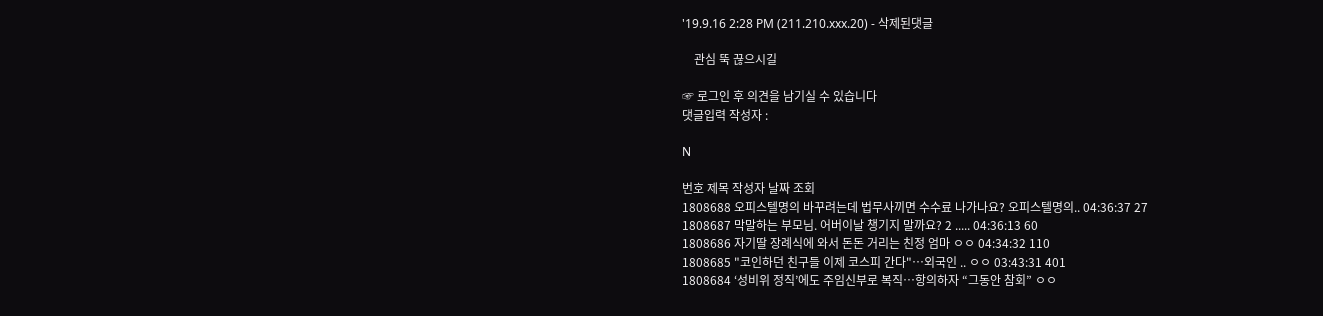'19.9.16 2:28 PM (211.210.xxx.20) - 삭제된댓글

    관심 뚝 끊으시길

☞ 로그인 후 의견을 남기실 수 있습니다
댓글입력 작성자 :

N

번호 제목 작성자 날짜 조회
1808688 오피스텔명의 바꾸려는데 법무사끼면 수수료 나가나요? 오피스텔명의.. 04:36:37 27
1808687 막말하는 부모님. 어버이날 챙기지 말까요? 2 ..... 04:36:13 60
1808686 자기딸 장례식에 와서 돈돈 거리는 친정 엄마 ㅇㅇ 04:34:32 110
1808685 "코인하던 친구들 이제 코스피 간다"…외국인 .. ㅇㅇ 03:43:31 401
1808684 ‘성비위 정직’에도 주임신부로 복직…항의하자 “그동안 참회” ㅇㅇ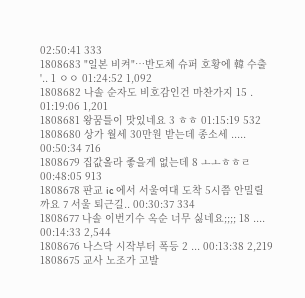02:50:41 333
1808683 "일본 비켜"…반도체 슈퍼 호황에 韓 수출 '.. 1 ㅇㅇ 01:24:52 1,092
1808682 나솔 순자도 비호감인건 마찬가지 15 . 01:19:06 1,201
1808681 왕꿈틀이 맛있네요 3 ㅎㅎ 01:15:19 532
1808680 상가 월세 30만원 받는데 종소세 ..... 00:50:34 716
1808679 집값올라 좋을게 없는데 8 ㅗㅗㅎㅎㄹ 00:48:05 913
1808678 판교 ic 에서 서울여대 도착 5시쯤 안밀릴까요 7 서울 퇴근길.. 00:30:37 334
1808677 나솔 이번기수 옥순 너무 싫네요;;;; 18 .... 00:14:33 2,544
1808676 나스닥 시작부터 폭등 2 ... 00:13:38 2,219
1808675 교사 노조가 고발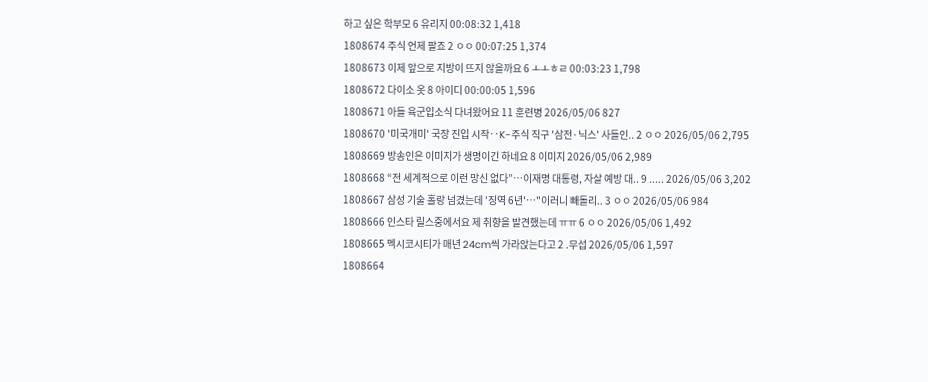하고 싶은 학부모 6 유리지 00:08:32 1,418
1808674 주식 언제 팔죠 2 ㅇㅇ 00:07:25 1,374
1808673 이제 앞으로 지방이 뜨지 않을까요 6 ㅗㅗㅎㄹ 00:03:23 1,798
1808672 다이소 옷 8 아이디 00:00:05 1,596
1808671 아들 육군입소식 다녀왔어요 11 훈련병 2026/05/06 827
1808670 '미국개미' 국장 진입 시작‥K-주식 직구 '삼전·닉스' 사들인.. 2 ㅇㅇ 2026/05/06 2,795
1808669 방송인은 이미지가 생명이긴 하네요 8 이미지 2026/05/06 2,989
1808668 “전 세계적으로 이런 망신 없다”…이재명 대통령, 자살 예방 대.. 9 ..... 2026/05/06 3,202
1808667 삼성 기술 홀랑 넘겼는데 '징역 6년'…"이러니 빼돌리.. 3 ㅇㅇ 2026/05/06 984
1808666 인스타 릴스중에서요 제 취향을 발견했는데 ㅠㅠ 6 ㅇㅇ 2026/05/06 1,492
1808665 멕시코시티가 매년 24cm씩 가라앉는다고 2 .무섭 2026/05/06 1,597
1808664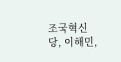조국혁신당, 이해민,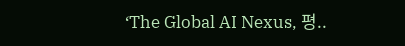‘The Global AI Nexus, 평..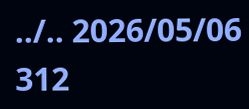../.. 2026/05/06 312